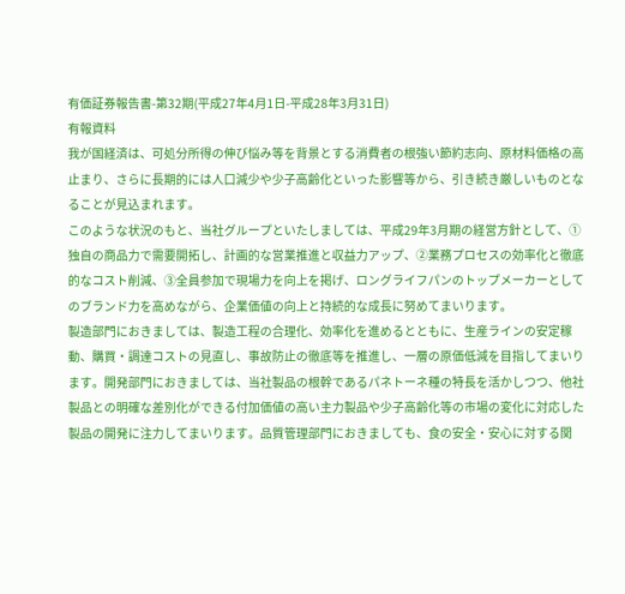有価証券報告書-第32期(平成27年4月1日-平成28年3月31日)
有報資料
我が国経済は、可処分所得の伸び悩み等を背景とする消費者の根強い節約志向、原材料価格の高止まり、さらに長期的には人口減少や少子高齢化といった影響等から、引き続き厳しいものとなることが見込まれます。
このような状況のもと、当社グループといたしましては、平成29年3月期の経営方針として、①独自の商品力で需要開拓し、計画的な営業推進と収益力アップ、②業務プロセスの効率化と徹底的なコスト削減、③全員参加で現場力を向上を掲げ、ロングライフパンのトップメーカーとしてのブランド力を高めながら、企業価値の向上と持続的な成長に努めてまいります。
製造部門におきましては、製造工程の合理化、効率化を進めるとともに、生産ラインの安定稼動、購買・調達コストの見直し、事故防止の徹底等を推進し、一層の原価低減を目指してまいります。開発部門におきましては、当社製品の根幹であるパネトーネ種の特長を活かしつつ、他社製品との明確な差別化ができる付加価値の高い主力製品や少子高齢化等の市場の変化に対応した製品の開発に注力してまいります。品質管理部門におきましても、食の安全・安心に対する関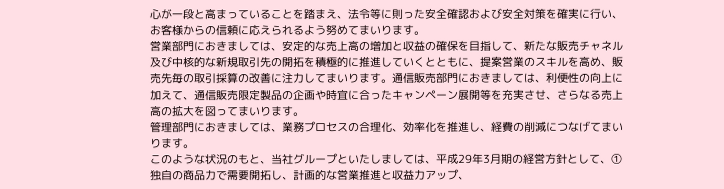心が一段と高まっていることを踏まえ、法令等に則った安全確認および安全対策を確実に行い、お客様からの信頼に応えられるよう努めてまいります。
営業部門におきましては、安定的な売上高の増加と収益の確保を目指して、新たな販売チャネル及び中核的な新規取引先の開拓を積極的に推進していくとともに、提案営業のスキルを高め、販売先毎の取引採算の改善に注力してまいります。通信販売部門におきましては、利便性の向上に加えて、通信販売限定製品の企画や時宜に合ったキャンペーン展開等を充実させ、さらなる売上高の拡大を図ってまいります。
管理部門におきましては、業務プロセスの合理化、効率化を推進し、経費の削減につなげてまいります。
このような状況のもと、当社グループといたしましては、平成29年3月期の経営方針として、①独自の商品力で需要開拓し、計画的な営業推進と収益力アップ、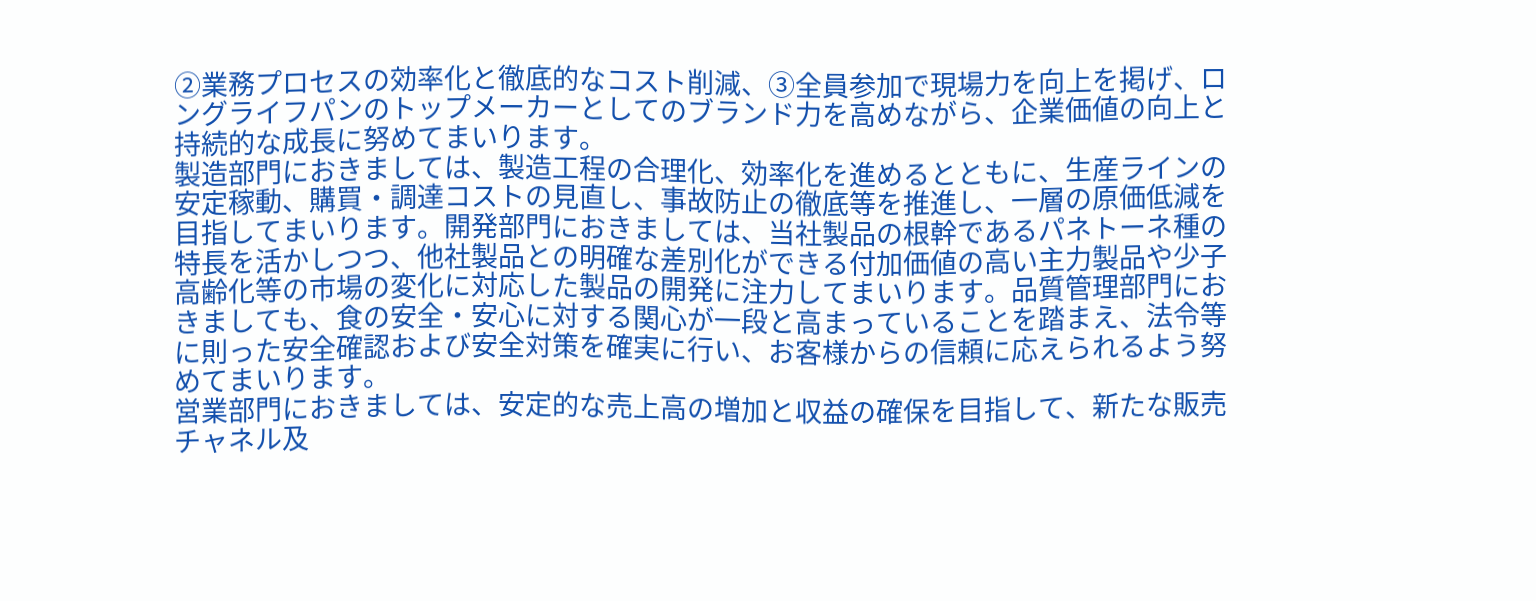②業務プロセスの効率化と徹底的なコスト削減、③全員参加で現場力を向上を掲げ、ロングライフパンのトップメーカーとしてのブランド力を高めながら、企業価値の向上と持続的な成長に努めてまいります。
製造部門におきましては、製造工程の合理化、効率化を進めるとともに、生産ラインの安定稼動、購買・調達コストの見直し、事故防止の徹底等を推進し、一層の原価低減を目指してまいります。開発部門におきましては、当社製品の根幹であるパネトーネ種の特長を活かしつつ、他社製品との明確な差別化ができる付加価値の高い主力製品や少子高齢化等の市場の変化に対応した製品の開発に注力してまいります。品質管理部門におきましても、食の安全・安心に対する関心が一段と高まっていることを踏まえ、法令等に則った安全確認および安全対策を確実に行い、お客様からの信頼に応えられるよう努めてまいります。
営業部門におきましては、安定的な売上高の増加と収益の確保を目指して、新たな販売チャネル及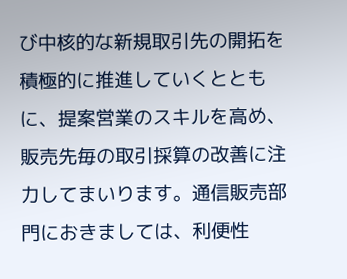び中核的な新規取引先の開拓を積極的に推進していくとともに、提案営業のスキルを高め、販売先毎の取引採算の改善に注力してまいります。通信販売部門におきましては、利便性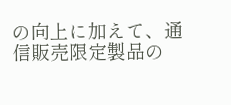の向上に加えて、通信販売限定製品の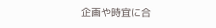企画や時宜に合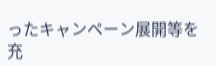ったキャンペーン展開等を充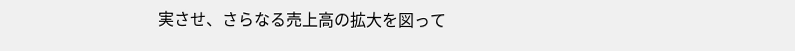実させ、さらなる売上高の拡大を図って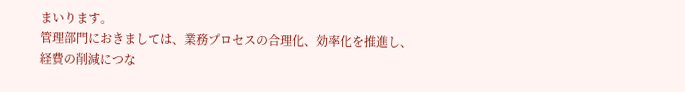まいります。
管理部門におきましては、業務プロセスの合理化、効率化を推進し、経費の削減につな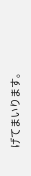げてまいります。